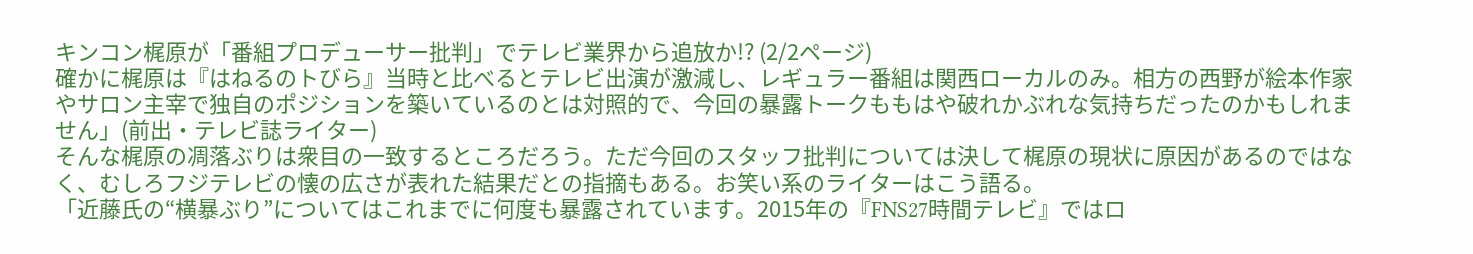キンコン梶原が「番組プロデューサー批判」でテレビ業界から追放か!? (2/2ページ)
確かに梶原は『はねるのトびら』当時と比べるとテレビ出演が激減し、レギュラー番組は関西ローカルのみ。相方の西野が絵本作家やサロン主宰で独自のポジションを築いているのとは対照的で、今回の暴露トークももはや破れかぶれな気持ちだったのかもしれません」(前出・テレビ誌ライター)
そんな梶原の凋落ぶりは衆目の一致するところだろう。ただ今回のスタッフ批判については決して梶原の現状に原因があるのではなく、むしろフジテレビの懐の広さが表れた結果だとの指摘もある。お笑い系のライターはこう語る。
「近藤氏の“横暴ぶり”についてはこれまでに何度も暴露されています。2015年の『FNS27時間テレビ』ではロ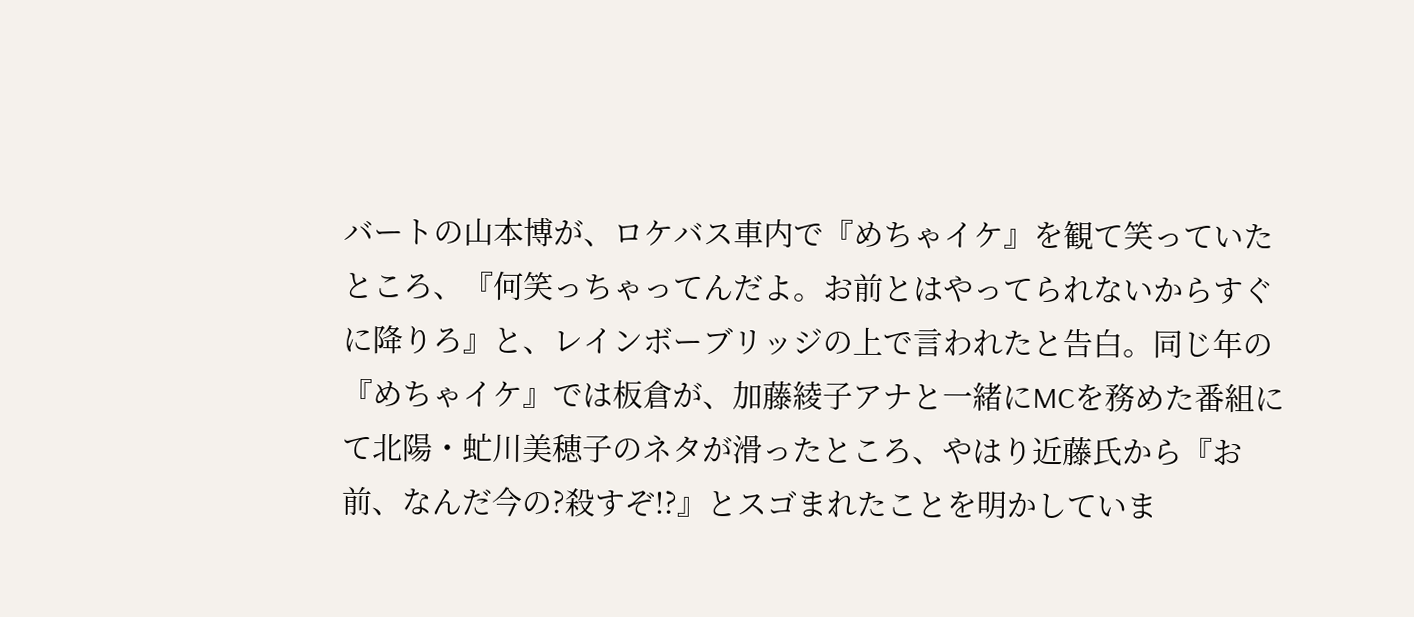バートの山本博が、ロケバス車内で『めちゃイケ』を観て笑っていたところ、『何笑っちゃってんだよ。お前とはやってられないからすぐに降りろ』と、レインボーブリッジの上で言われたと告白。同じ年の『めちゃイケ』では板倉が、加藤綾子アナと一緒にMCを務めた番組にて北陽・虻川美穂子のネタが滑ったところ、やはり近藤氏から『お前、なんだ今の?殺すぞ!?』とスゴまれたことを明かしていま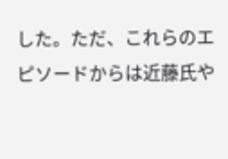した。ただ、これらのエピソードからは近藤氏や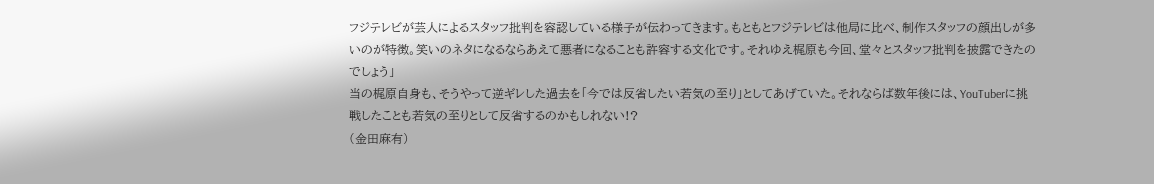フジテレビが芸人によるスタッフ批判を容認している様子が伝わってきます。もともとフジテレビは他局に比べ、制作スタッフの顔出しが多いのが特徴。笑いのネタになるならあえて悪者になることも許容する文化です。それゆえ梶原も今回、堂々とスタッフ批判を披露できたのでしょう」
当の梶原自身も、そうやって逆ギレした過去を「今では反省したい若気の至り」としてあげていた。それならば数年後には、YouTuberに挑戦したことも若気の至りとして反省するのかもしれない!?
(金田麻有)